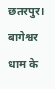छतरपुर। बागेश्वर धाम के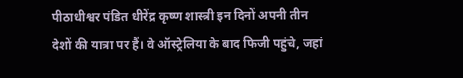पीठाधीश्वर पंडित धीरेंद्र कृष्ण शास्त्री इन दिनों अपनी तीन देशों की यात्रा पर हैं। वे ऑस्ट्रेलिया के बाद फिजी पहुंचे, जहां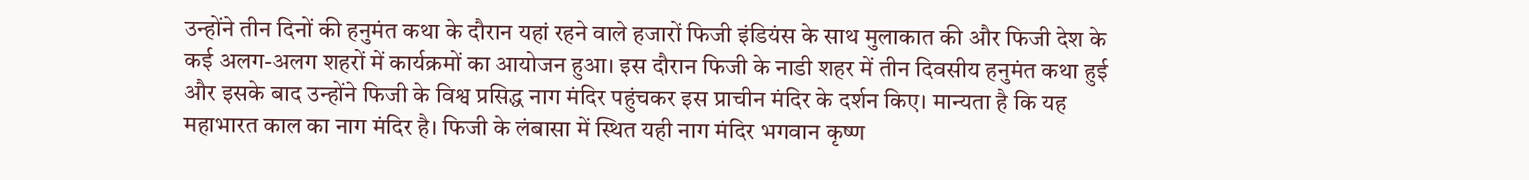उन्होंने तीन दिनों की हनुमंत कथा के दौरान यहां रहने वाले हजारों फिजी इंडियंस के साथ मुलाकात की और फिजी देश के कई अलग-अलग शहरों में कार्यक्रमों का आयोजन हुआ। इस दौरान फिजी के नाडी शहर में तीन दिवसीय हनुमंत कथा हुई और इसके बाद उन्होंने फिजी के विश्व प्रसिद्ध नाग मंदिर पहुंचकर इस प्राचीन मंदिर के दर्शन किए। मान्यता है कि यह महाभारत काल का नाग मंदिर है। फिजी के लंबासा में स्थित यही नाग मंदिर भगवान कृष्ण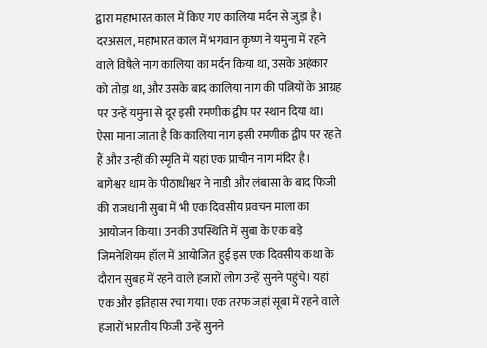द्वारा महाभारत काल में किए गए कालिया मर्दन से जुड़ा है। दरअसल, महाभारत काल में भगवान कृष्ण ने यमुना में रहने वाले विषैले नाग कालिया का मर्दन किया था, उसके अहंकार को तोड़ा था, और उसके बाद कालिया नाग की पत्नियों के आग्रह पर उन्हें यमुना से दूर इसी रमणीक द्वीप पर स्थान दिया था। ऐसा माना जाता है कि कालिया नाग इसी रमणीक द्वीप पर रहते हैं और उन्हीं की स्मृति में यहां एक प्राचीन नाग मंदिर है।
बागेश्वर धाम के पीठाधीश्वर ने नाडी और लंबासा के बाद फिजी की राजधानी सुबा में भी एक दिवसीय प्रवचन माला का आयोजन किया। उनकी उपस्थिति में सुबा के एक बड़े जिमनेशियम हॉल में आयोजित हुई इस एक दिवसीय कथा के दौरान सुबह में रहने वाले हजारों लोग उन्हें सुनने पहुंचे। यहां एक और इतिहास रचा गया। एक तरफ जहां सूबा में रहने वाले हजारों भारतीय फिजी उन्हें सुनने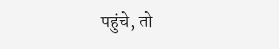पहुंचे, तो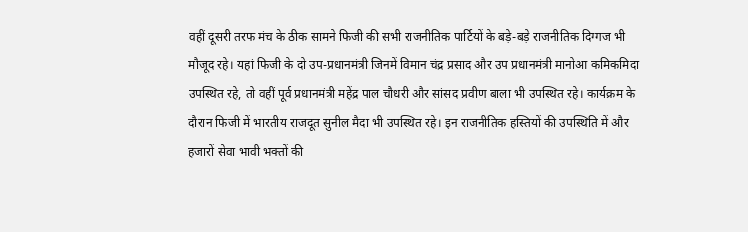वहीं दूसरी तरफ मंच के ठीक सामने फिजी की सभी राजनीतिक पार्टियों के बड़े-बड़े राजनीतिक दिग्गज भी मौजूद रहे। यहां फिजी के दो उप-प्रधानमंत्री जिनमें विमान चंद्र प्रसाद और उप प्रधानमंत्री मानोआ कमिकमिदा उपस्थित रहे, तो वहीं पूर्व प्रधानमंत्री महेंद्र पाल चौधरी और सांसद प्रवीण बाला भी उपस्थित रहे। कार्यक्रम के दौरान फिजी में भारतीय राजदूत सुनील मैदा भी उपस्थित रहे। इन राजनीतिक हस्तियों की उपस्थिति में और हजारों सेवा भावी भक्तों की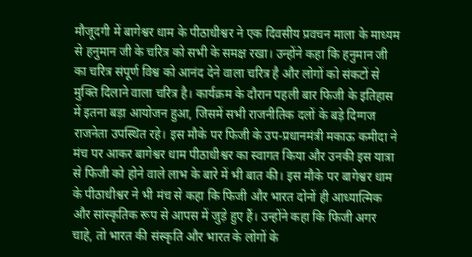मौजूदगी में बागेश्वर धाम के पीठाधीश्वर ने एक दिवसीय प्रवचन माला के माध्यम से हनुमान जी के चरित्र को सभी के समक्ष रखा। उन्होंने कहा कि हनुमान जी का चरित्र संपूर्ण विश्व को आनंद देने वाला चरित्र है और लोगों को संकटों से मुक्ति दिलाने वाला चरित्र है। कार्यक्रम के दौरान पहली बार फिजी के इतिहास में इतना बड़ा आयोजन हुआ, जिसमें सभी राजनीतिक दलों के बड़े दिग्गज राजनेता उपस्थित रहे। इस मौके पर फिजी के उप-प्रधानमंत्री मकाऊ कमीदा ने मंच पर आकर बागेश्वर धाम पीठाधीश्वर का स्वागत किया और उनकी इस यात्रा से फिजी को होने वाले लाभ के बारे में भी बात की। इस मौके पर बागेश्वर धाम के पीठाधीश्वर ने भी मंच से कहा कि फिजी और भारत दोनों ही आध्यात्मिक और सांस्कृतिक रूप से आपस में जुड़े हुए हैं। उन्होंने कहा कि फिजी अगर चाहे, तो भारत की संस्कृति और भारत के लोगों के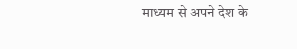माध्यम से अपने देश के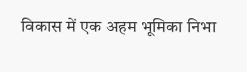विकास में एक अहम भूमिका निभा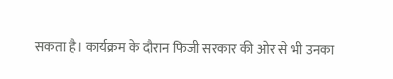सकता है। कार्यक्रम के दौरान फिजी सरकार की ओर से भी उनका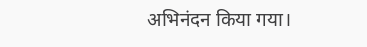अभिनंदन किया गया।